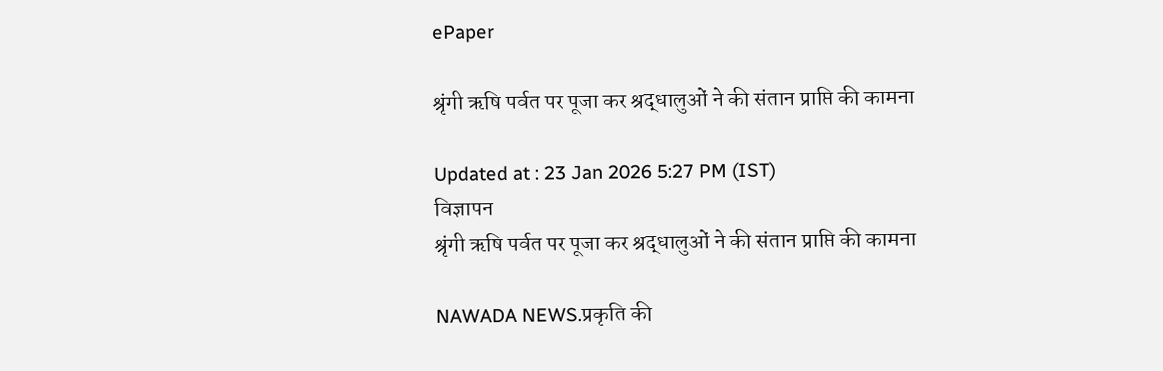ePaper

श्रृंगी ऋषि पर्वत पर पूजा कर श्रद्धालुओं ने की संतान प्राप्ति की कामना

Updated at : 23 Jan 2026 5:27 PM (IST)
विज्ञापन
श्रृंगी ऋषि पर्वत पर पूजा कर श्रद्धालुओं ने की संतान प्राप्ति की कामना

NAWADA NEWS.प्रकृति की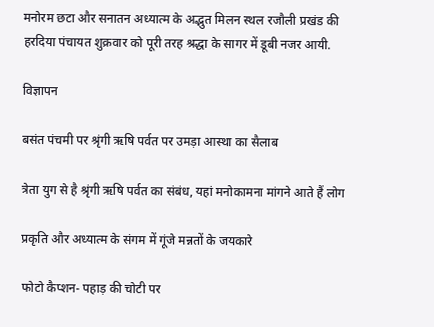मनोरम छटा और सनातन अध्यात्म के अद्भुत मिलन स्थल रजौली प्रखंड की हरदिया पंचायत शुक्रवार को पूरी तरह श्रद्धा के सागर में डूबी नजर आयी.

विज्ञापन

बसंत पंचमी पर श्रृंगी ऋषि पर्वत पर उमड़ा आस्था का सैलाब

त्रेता युग से है श्रृंगी ऋषि पर्वत का संबंध, यहां मनोकामना मांगने आते हैं लोग

प्रकृति और अध्यात्म के संगम में गूंजे मन्नतों के जयकारे

फोटो कैप्शन- पहाड़ की चोटी पर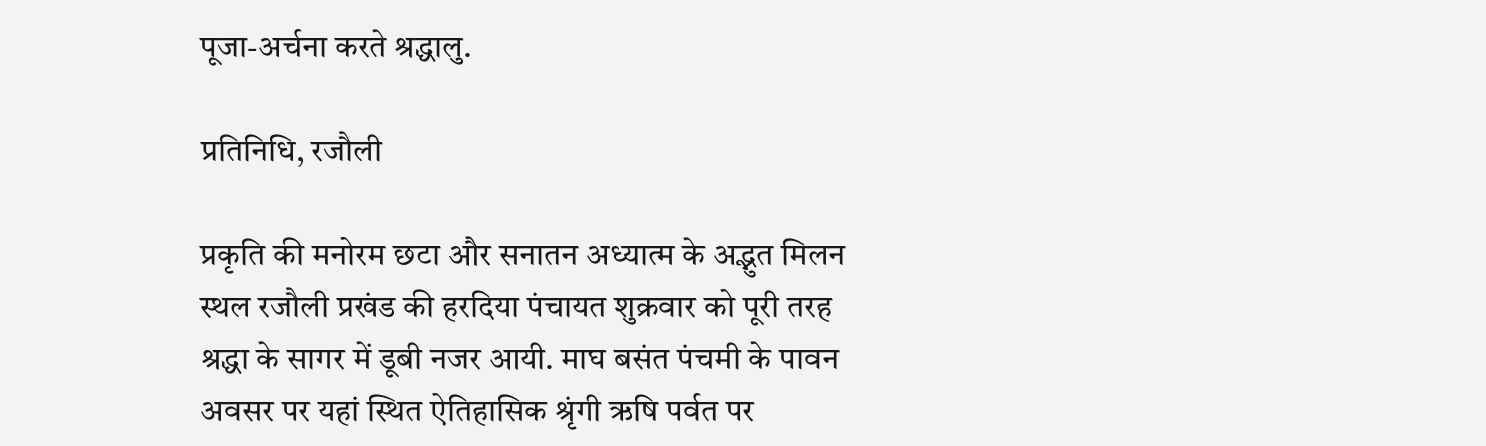पूजा-अर्चना करते श्रद्धालु.

प्रतिनिधि, रजौली

प्रकृति की मनोरम छटा और सनातन अध्यात्म के अद्भुत मिलन स्थल रजौली प्रखंड की हरदिया पंचायत शुक्रवार को पूरी तरह श्रद्धा के सागर में डूबी नजर आयी. माघ बसंत पंचमी के पावन अवसर पर यहां स्थित ऐतिहासिक श्रृंगी ऋषि पर्वत पर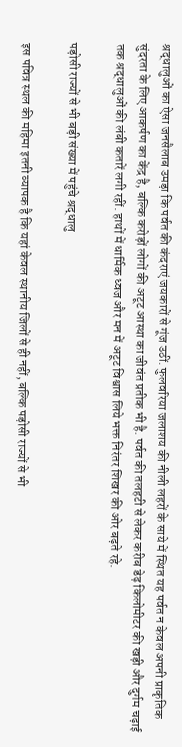श्रद्धालुओं का ऐसा जनसैलाब उमड़ा कि पर्वत की कंदराएं जयकारों से गूंज उठीं. फुलवरिया जलाशय की नीली लहरों के साये में स्थित यह पर्वत न केवल अपनी प्राकृतिक सुंदरता के लिए आकर्षण का केंद्र है, बल्कि करोड़ों लोगों की अटूट आस्था का जीवंत प्रतीक भी है. पर्वत की तलहटी से लेकर करीब डेढ़ किलोमीटर की खड़ी और दुर्गम चढ़ाई तक श्रद्धालुओं की लंबी कतारें लगी रहीं. हाथों में धार्मिक ध्वज और मन में अटूट विश्वास लिये भक्त निरंतर शिखर की ओर बढ़ते रहे.

पड़ोसी राज्यों से भी बड़ी संख्या में पहुंचे श्रद्धालु

इस पवित्र स्थल की महिमा इतनी व्यापक है कि यहां केवल स्थानीय जिलों से ही नहीं, बल्कि पड़ोसी राज्यों से भी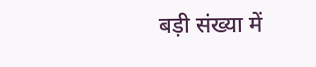बड़ी संख्या में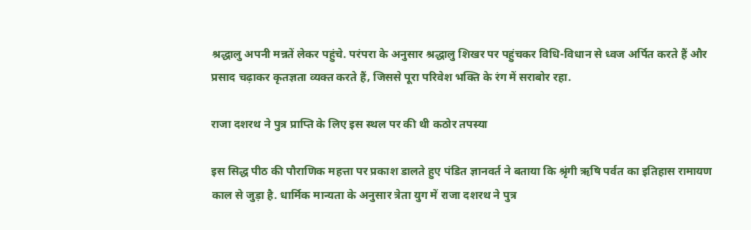श्रद्धालु अपनी मन्नतें लेकर पहुंचे. परंपरा के अनुसार श्रद्धालु शिखर पर पहुंचकर विधि-विधान से ध्वज अर्पित करते हैं और प्रसाद चढ़ाकर कृतज्ञता व्यक्त करते हैं, जिससे पूरा परिवेश भक्ति के रंग में सराबोर रहा.

राजा दशरथ ने पुत्र प्राप्ति के लिए इस स्थल पर की थी कठोर तपस्या

इस सिद्ध पीठ की पौराणिक महत्ता पर प्रकाश डालते हुए पंडित ज्ञानवर्त ने बताया कि श्रृंगी ऋषि पर्वत का इतिहास रामायण काल से जुड़ा है. धार्मिक मान्यता के अनुसार त्रेता युग में राजा दशरथ ने पुत्र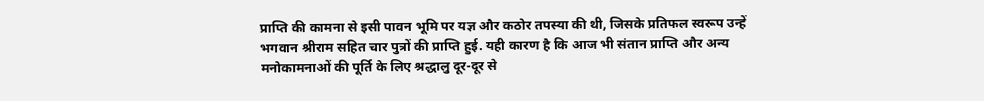प्राप्ति की कामना से इसी पावन भूमि पर यज्ञ और कठोर तपस्या की थी, जिसके प्रतिफल स्वरूप उन्हें भगवान श्रीराम सहित चार पुत्रों की प्राप्ति हुई. यही कारण है कि आज भी संतान प्राप्ति और अन्य मनोकामनाओं की पूर्ति के लिए श्रद्धालु दूर-दूर से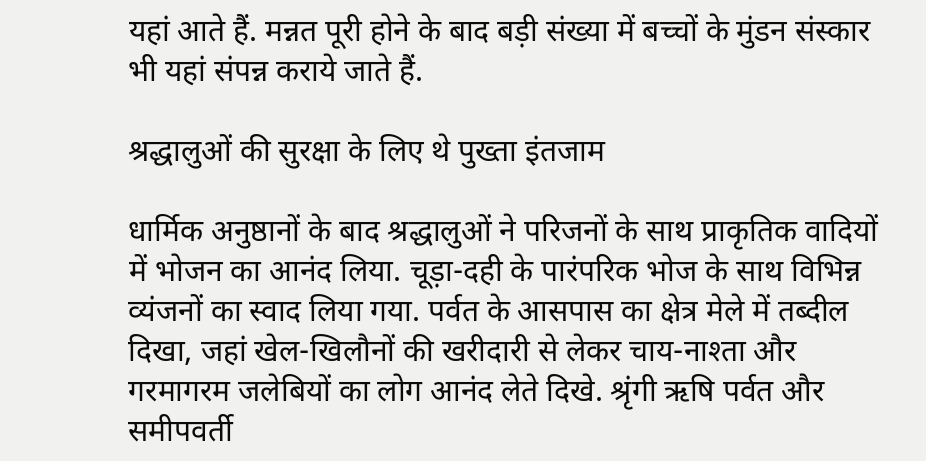यहां आते हैं. मन्नत पूरी होने के बाद बड़ी संख्या में बच्चों के मुंडन संस्कार भी यहां संपन्न कराये जाते हैं.

श्रद्धालुओं की सुरक्षा के लिए थे पुख्ता इंतजाम

धार्मिक अनुष्ठानों के बाद श्रद्धालुओं ने परिजनों के साथ प्राकृतिक वादियों में भोजन का आनंद लिया. चूड़ा-दही के पारंपरिक भोज के साथ विभिन्न व्यंजनों का स्वाद लिया गया. पर्वत के आसपास का क्षेत्र मेले में तब्दील दिखा, जहां खेल-खिलौनों की खरीदारी से लेकर चाय-नाश्ता और गरमागरम जलेबियों का लोग आनंद लेते दिखे. श्रृंगी ऋषि पर्वत और समीपवर्ती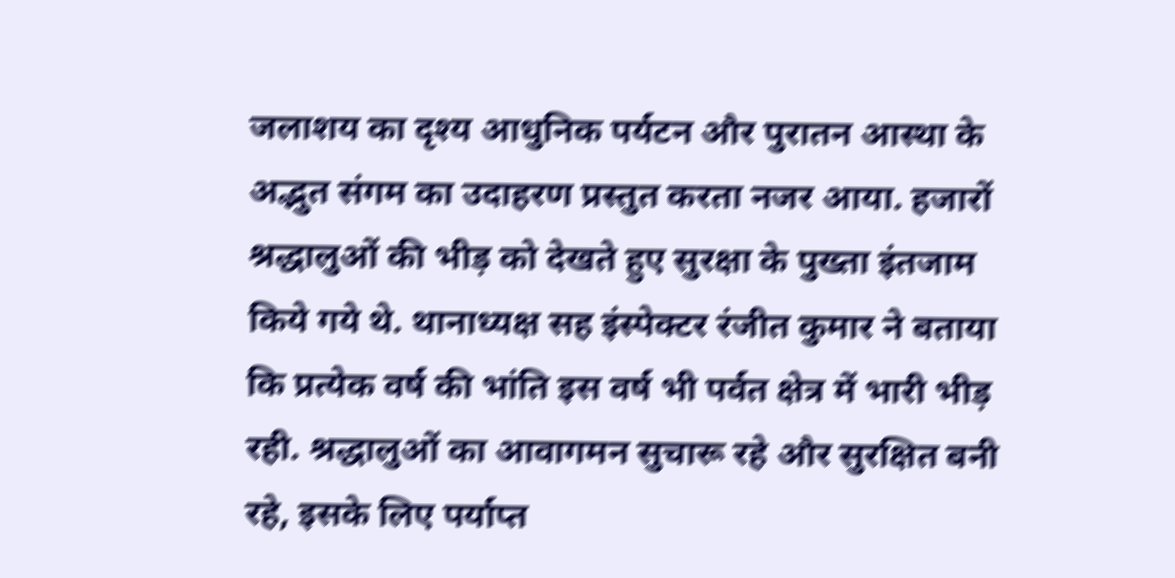जलाशय का दृश्य आधुनिक पर्यटन और पुरातन आस्था के अद्भुत संगम का उदाहरण प्रस्तुत करता नजर आया. हजारों श्रद्धालुओं की भीड़ को देखते हुए सुरक्षा के पुख्ता इंतजाम किये गये थे. थानाध्यक्ष सह इंस्पेक्टर रंजीत कुमार ने बताया कि प्रत्येक वर्ष की भांति इस वर्ष भी पर्वत क्षेत्र में भारी भीड़ रही. श्रद्धालुओं का आवागमन सुचारू रहे और सुरक्षित बनी रहे, इसके लिए पर्याप्त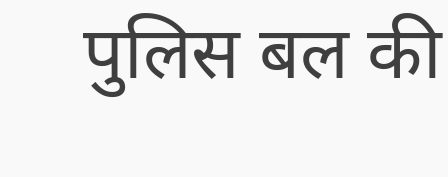पुलिस बल की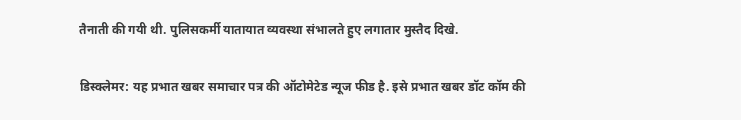तैनाती की गयी थी. पुलिसकर्मी यातायात व्यवस्था संभालते हुए लगातार मुस्तैद दिखे.

डिस्क्लेमर: यह प्रभात खबर समाचार पत्र की ऑटोमेटेड न्यूज फीड है. इसे प्रभात खबर डॉट कॉम की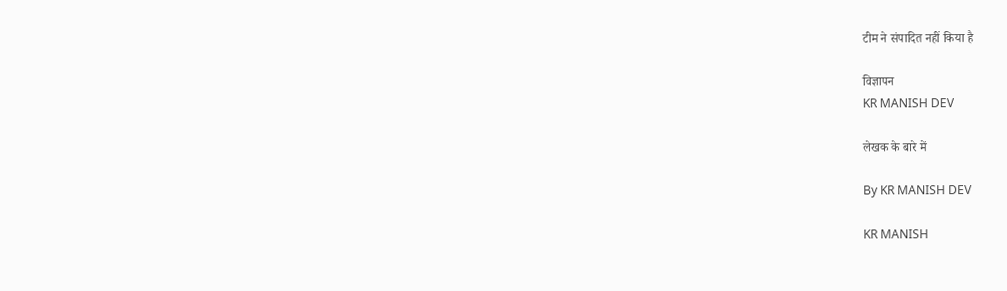टीम ने संपादित नहीं किया है

विज्ञापन
KR MANISH DEV

लेखक के बारे में

By KR MANISH DEV

KR MANISH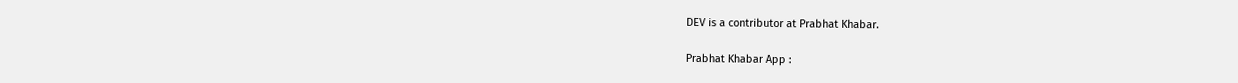DEV is a contributor at Prabhat Khabar.

Prabhat Khabar App :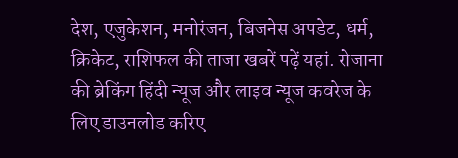देश, एजुकेशन, मनोरंजन, बिजनेस अपडेट, धर्म, क्रिकेट, राशिफल की ताजा खबरें पढ़ें यहां. रोजाना की ब्रेकिंग हिंदी न्यूज और लाइव न्यूज कवरेज के लिए डाउनलोड करिए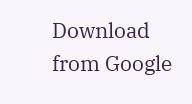Download from Google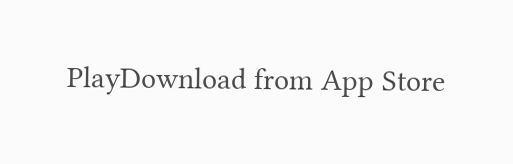PlayDownload from App Store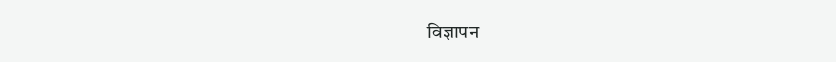विज्ञापन